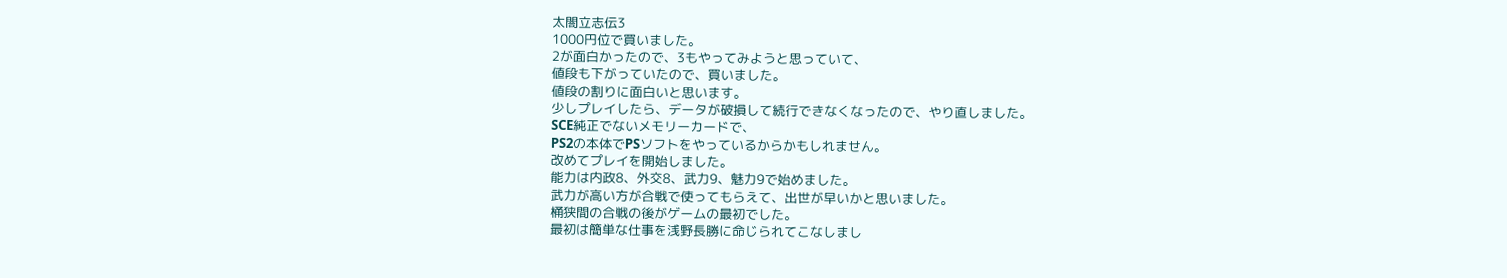太閤立志伝3
1000円位で買いました。
2が面白かったので、3もやってみようと思っていて、
値段も下がっていたので、買いました。
値段の割りに面白いと思います。
少しプレイしたら、データが破損して続行できなくなったので、やり直しました。
SCE純正でないメモリーカードで、
PS2の本体でPSソフトをやっているからかもしれません。
改めてプレイを開始しました。
能力は内政8、外交8、武力9、魅力9で始めました。
武力が高い方が合戦で使ってもらえて、出世が早いかと思いました。
桶狭間の合戦の後がゲームの最初でした。
最初は簡単な仕事を浅野長勝に命じられてこなしまし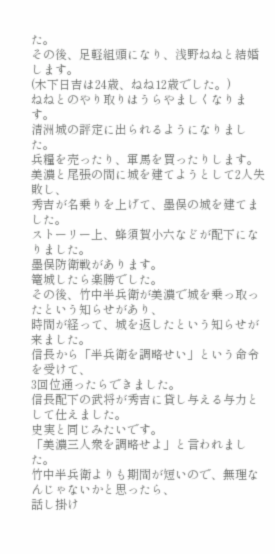た。
その後、足軽組頭になり、浅野ねねと結婚します。
(木下日吉は24歳、ねね12歳でした。)
ねねとのやり取りはうらやましくなります。
清洲城の評定に出られるようになりました。
兵糧を売ったり、軍馬を買ったりします。
美濃と尾張の間に城を建てようとして2人失敗し、
秀吉が名乗りを上げて、墨俣の城を建てました。
ストーリー上、蜂須賀小六などが配下になりました。
墨俣防衛戦があります。
篭城したら楽勝でした。
その後、竹中半兵衛が美濃で城を乗っ取ったという知らせがあり、
時間が経って、城を返したという知らせが来ました。
信長から「半兵衛を調略せい」という命令を受けて、
3回位通ったらできました。
信長配下の武将が秀吉に貸し与える与力として仕えました。
史実と同じみたいです。
「美濃三人衆を調略せよ」と言われました。
竹中半兵衛よりも期間が短いので、無理なんじゃないかと思ったら、
話し掛け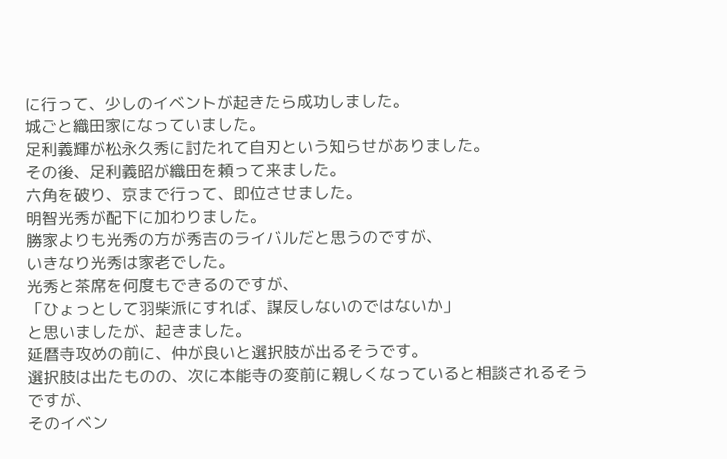に行って、少しのイベントが起きたら成功しました。
城ごと織田家になっていました。
足利義輝が松永久秀に討たれて自刃という知らせがありました。
その後、足利義昭が織田を頼って来ました。
六角を破り、京まで行って、即位させました。
明智光秀が配下に加わりました。
勝家よりも光秀の方が秀吉のライバルだと思うのですが、
いきなり光秀は家老でした。
光秀と茶席を何度もできるのですが、
「ひょっとして羽柴派にすれば、謀反しないのではないか」
と思いましたが、起きました。
延暦寺攻めの前に、仲が良いと選択肢が出るそうです。
選択肢は出たものの、次に本能寺の変前に親しくなっていると相談されるそうですが、
そのイベン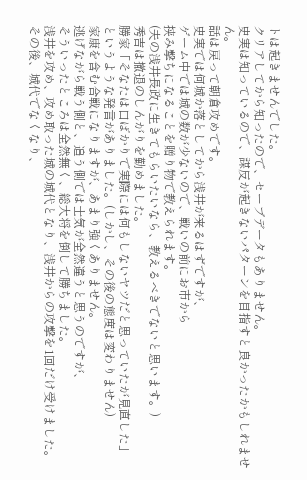トは起きませんでした。
クリアしてから知ったので、セーブデータもありません。
史実は知っているので、謀反が起きないパターンを目指すと良かったかもしれません。
話は戻って朝倉攻めです。
史実では何城か落としてから浅井が来るはずですが、
ゲーム中では城の数が少ないので、戦いの前にお市から
挟み撃ちになることを贈り物で教えられます。
(夫の浅井長政に生きてもらいたいなら、教えるべきでないと思います。)
秀吉は撤退のしんがりを勤めました。
勝家「そなたは口ばかりで実際には何もしないヤツだと思っていたが見直した」
というような発言がありました。(しかし、その後の態度は変わりません)
家康を含む合戦になりますが、あまり強くありません。
逃げながら戦う側と、追う側では士気が全然違うと思うのですが、
そういったところは全然無く、総大将を倒して勝ちました。
浅井を攻め、攻め取った城の城代となり、浅井からの攻撃を1回だけ受けました。
その後、城代でなくなり、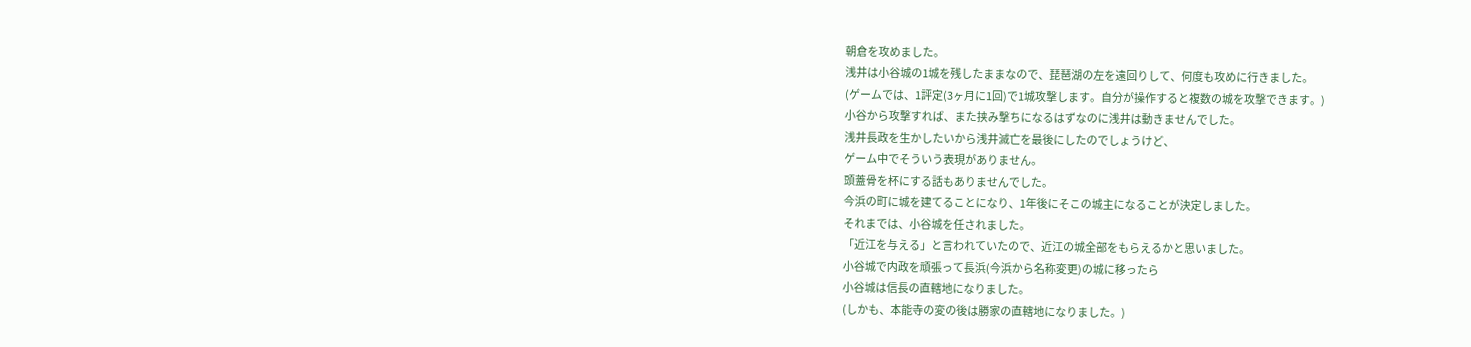朝倉を攻めました。
浅井は小谷城の1城を残したままなので、琵琶湖の左を遠回りして、何度も攻めに行きました。
(ゲームでは、1評定(3ヶ月に1回)で1城攻撃します。自分が操作すると複数の城を攻撃できます。)
小谷から攻撃すれば、また挟み撃ちになるはずなのに浅井は動きませんでした。
浅井長政を生かしたいから浅井滅亡を最後にしたのでしょうけど、
ゲーム中でそういう表現がありません。
頭蓋骨を杯にする話もありませんでした。
今浜の町に城を建てることになり、1年後にそこの城主になることが決定しました。
それまでは、小谷城を任されました。
「近江を与える」と言われていたので、近江の城全部をもらえるかと思いました。
小谷城で内政を頑張って長浜(今浜から名称変更)の城に移ったら
小谷城は信長の直轄地になりました。
(しかも、本能寺の変の後は勝家の直轄地になりました。)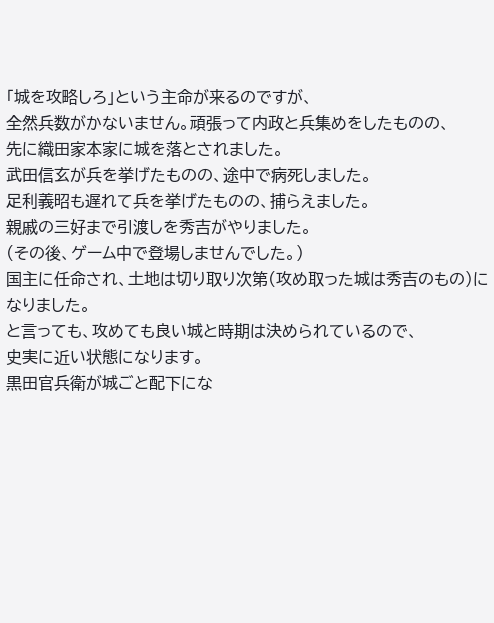「城を攻略しろ」という主命が来るのですが、
全然兵数がかないません。頑張って内政と兵集めをしたものの、
先に織田家本家に城を落とされました。
武田信玄が兵を挙げたものの、途中で病死しました。
足利義昭も遅れて兵を挙げたものの、捕らえました。
親戚の三好まで引渡しを秀吉がやりました。
(その後、ゲーム中で登場しませんでした。)
国主に任命され、土地は切り取り次第(攻め取った城は秀吉のもの)になりました。
と言っても、攻めても良い城と時期は決められているので、
史実に近い状態になります。
黒田官兵衛が城ごと配下にな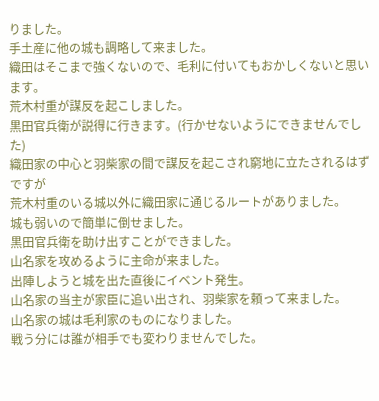りました。
手土産に他の城も調略して来ました。
織田はそこまで強くないので、毛利に付いてもおかしくないと思います。
荒木村重が謀反を起こしました。
黒田官兵衛が説得に行きます。(行かせないようにできませんでした)
織田家の中心と羽柴家の間で謀反を起こされ窮地に立たされるはずですが
荒木村重のいる城以外に織田家に通じるルートがありました。
城も弱いので簡単に倒せました。
黒田官兵衛を助け出すことができました。
山名家を攻めるように主命が来ました。
出陣しようと城を出た直後にイベント発生。
山名家の当主が家臣に追い出され、羽柴家を頼って来ました。
山名家の城は毛利家のものになりました。
戦う分には誰が相手でも変わりませんでした。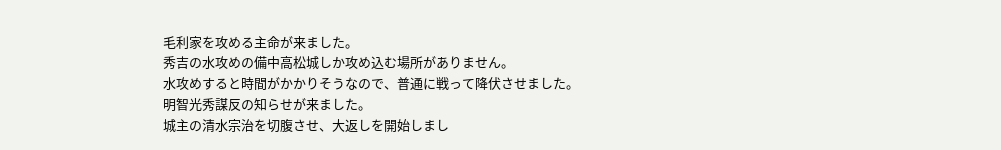毛利家を攻める主命が来ました。
秀吉の水攻めの備中高松城しか攻め込む場所がありません。
水攻めすると時間がかかりそうなので、普通に戦って降伏させました。
明智光秀謀反の知らせが来ました。
城主の清水宗治を切腹させ、大返しを開始しまし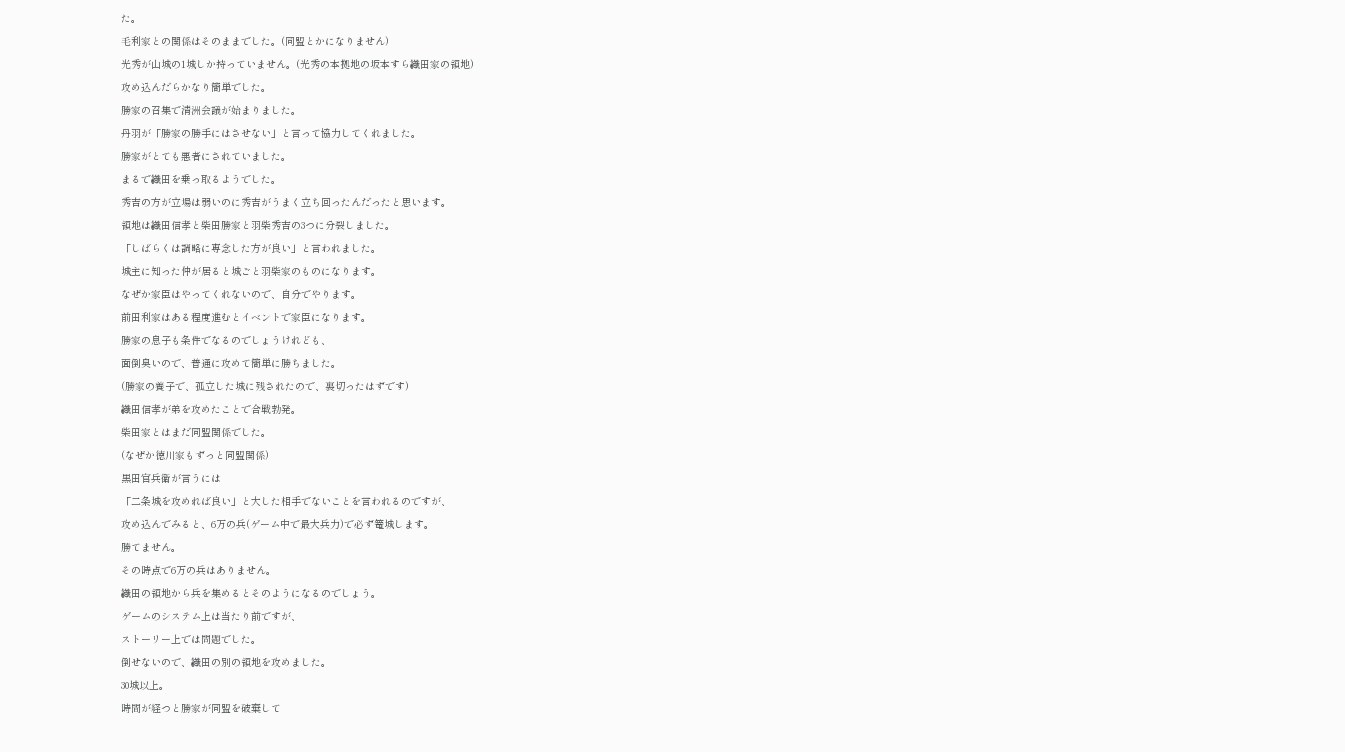た。
毛利家との関係はそのままでした。(同盟とかになりません)
光秀が山城の1城しか持っていません。(光秀の本拠地の坂本すら織田家の領地)
攻め込んだらかなり簡単でした。
勝家の召集で清洲会議が始まりました。
丹羽が「勝家の勝手にはさせない」と言って協力してくれました。
勝家がとても悪者にされていました。
まるで織田を乗っ取るようでした。
秀吉の方が立場は弱いのに秀吉がうまく立ち回ったんだったと思います。
領地は織田信孝と柴田勝家と羽柴秀吉の3つに分裂しました。
「しばらくは調略に専念した方が良い」と言われました。
城主に知った仲が居ると城ごと羽柴家のものになります。
なぜか家臣はやってくれないので、自分でやります。
前田利家はある程度進むとイベントで家臣になります。
勝家の息子も条件でなるのでしょうけれども、
面倒臭いので、普通に攻めて簡単に勝ちました。
(勝家の養子で、孤立した城に残されたので、裏切ったはずです)
織田信孝が弟を攻めたことで合戦勃発。
柴田家とはまだ同盟関係でした。
(なぜか徳川家もずっと同盟関係)
黒田官兵衛が言うには
「二条城を攻めれば良い」と大した相手でないことを言われるのですが、
攻め込んでみると、6万の兵(ゲーム中で最大兵力)で必ず篭城します。
勝てません。
その時点で6万の兵はありません。
織田の領地から兵を集めるとそのようになるのでしょう。
ゲームのシステム上は当たり前ですが、
ストーリー上では問題でした。
倒せないので、織田の別の領地を攻めました。
30城以上。
時間が経つと勝家が同盟を破棄して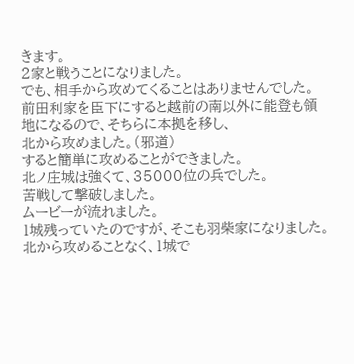きます。
2家と戦うことになりました。
でも、相手から攻めてくることはありませんでした。
前田利家を臣下にすると越前の南以外に能登も領地になるので、そちらに本拠を移し、
北から攻めました。(邪道)
すると簡単に攻めることができました。
北ノ庄城は強くて、35000位の兵でした。
苦戦して撃破しました。
ムービーが流れました。
1城残っていたのですが、そこも羽柴家になりました。
北から攻めることなく、1城で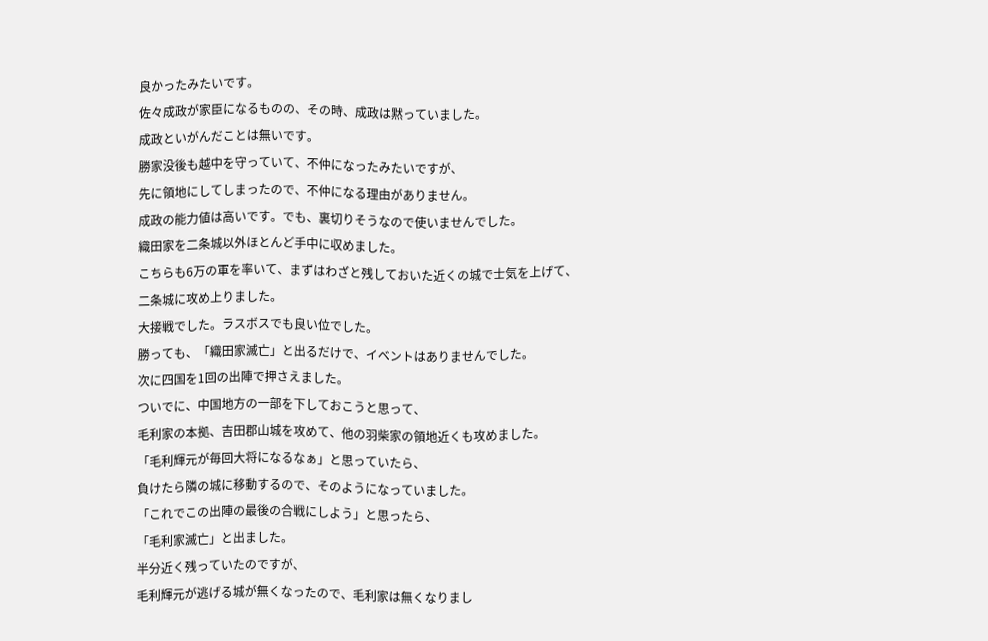良かったみたいです。
佐々成政が家臣になるものの、その時、成政は黙っていました。
成政といがんだことは無いです。
勝家没後も越中を守っていて、不仲になったみたいですが、
先に領地にしてしまったので、不仲になる理由がありません。
成政の能力値は高いです。でも、裏切りそうなので使いませんでした。
織田家を二条城以外ほとんど手中に収めました。
こちらも6万の軍を率いて、まずはわざと残しておいた近くの城で士気を上げて、
二条城に攻め上りました。
大接戦でした。ラスボスでも良い位でした。
勝っても、「織田家滅亡」と出るだけで、イベントはありませんでした。
次に四国を1回の出陣で押さえました。
ついでに、中国地方の一部を下しておこうと思って、
毛利家の本拠、吉田郡山城を攻めて、他の羽柴家の領地近くも攻めました。
「毛利輝元が毎回大将になるなぁ」と思っていたら、
負けたら隣の城に移動するので、そのようになっていました。
「これでこの出陣の最後の合戦にしよう」と思ったら、
「毛利家滅亡」と出ました。
半分近く残っていたのですが、
毛利輝元が逃げる城が無くなったので、毛利家は無くなりまし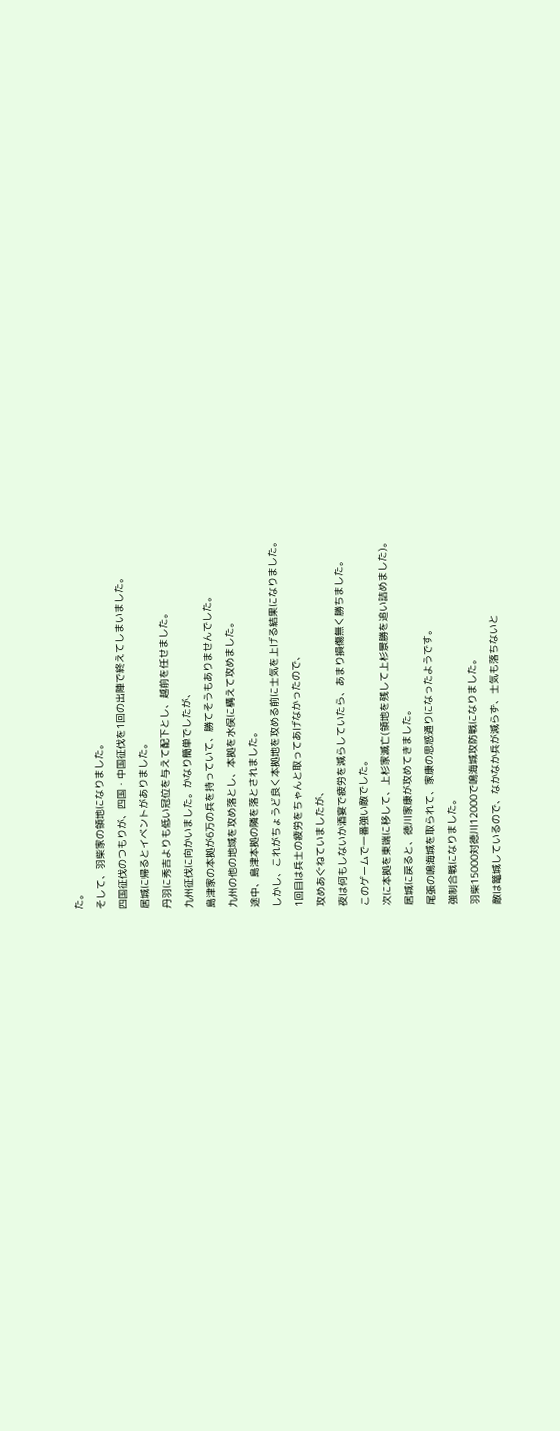た。
そして、羽柴家の領地になりました。
四国征伐のつもりが、四国・中国征伐を1回の出陣で終えてしまいました。
居城に帰るとイベントがありました。
丹羽に秀吉よりも低い冠位を与えて配下とし、越前を任せました。
九州征伐に向かいました。かなり簡単でしたが、
島津家の本拠が6万の兵を持っていて、勝てそうもありませんでした。
九州の他の地域を攻め落とし、本拠を水俣に構えて攻めました。
途中、島津本拠の隣を落とされました。
しかし、これがちょうど良く本拠地を攻める前に士気を上げる結果になりました。
1回目は兵士の疲労をちゃんと取ってあげなかったので、
攻めあぐねていましたが、
夜は何もしないか酒宴で疲労を減らしていたら、あまり損傷無く勝ちました。
このゲームで一番強い敵でした。
次に本拠を東端に移して、上杉家滅亡(領地を残して上杉景勝を追い詰めました)。
居城に戻ると、徳川家康が攻めてきました。
尾張の鳴海城を取られて、家康の思惑通りになったようです。
強制合戦になりました。
羽柴15000対徳川12000で鳴海城攻防戦になりました。
敵は篭城しているので、なかなか兵が減らず、士気も落ちないと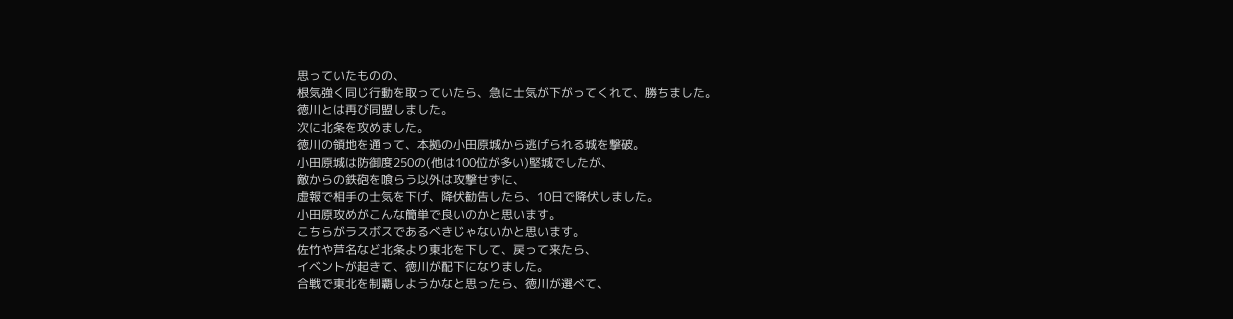思っていたものの、
根気強く同じ行動を取っていたら、急に士気が下がってくれて、勝ちました。
徳川とは再び同盟しました。
次に北条を攻めました。
徳川の領地を通って、本拠の小田原城から逃げられる城を撃破。
小田原城は防御度250の(他は100位が多い)堅城でしたが、
敵からの鉄砲を喰らう以外は攻撃せずに、
虚報で相手の士気を下げ、降伏勧告したら、10日で降伏しました。
小田原攻めがこんな簡単で良いのかと思います。
こちらがラスボスであるべきじゃないかと思います。
佐竹や芦名など北条より東北を下して、戻って来たら、
イベントが起きて、徳川が配下になりました。
合戦で東北を制覇しようかなと思ったら、徳川が選べて、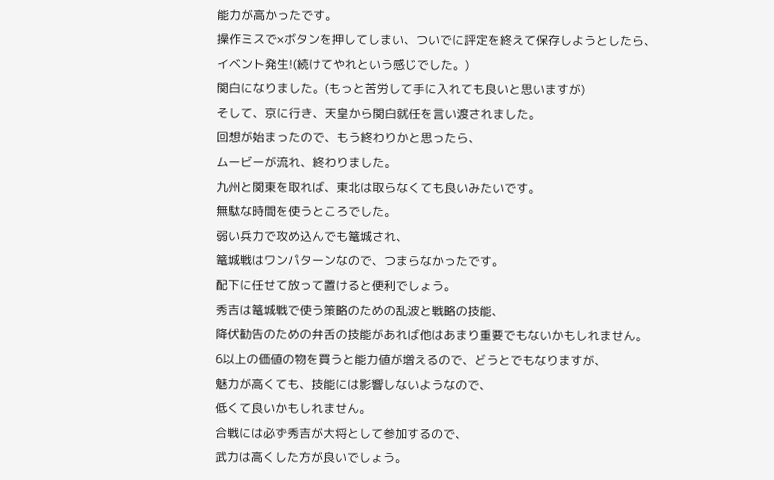能力が高かったです。
操作ミスで×ボタンを押してしまい、ついでに評定を終えて保存しようとしたら、
イベント発生!(続けてやれという感じでした。)
関白になりました。(もっと苦労して手に入れても良いと思いますが)
そして、京に行き、天皇から関白就任を言い渡されました。
回想が始まったので、もう終わりかと思ったら、
ムービーが流れ、終わりました。
九州と関東を取れば、東北は取らなくても良いみたいです。
無駄な時間を使うところでした。
弱い兵力で攻め込んでも篭城され、
篭城戦はワンパターンなので、つまらなかったです。
配下に任せて放って置けると便利でしょう。
秀吉は篭城戦で使う策略のための乱波と戦略の技能、
降伏勧告のための弁舌の技能があれば他はあまり重要でもないかもしれません。
6以上の価値の物を買うと能力値が増えるので、どうとでもなりますが、
魅力が高くても、技能には影響しないようなので、
低くて良いかもしれません。
合戦には必ず秀吉が大将として参加するので、
武力は高くした方が良いでしょう。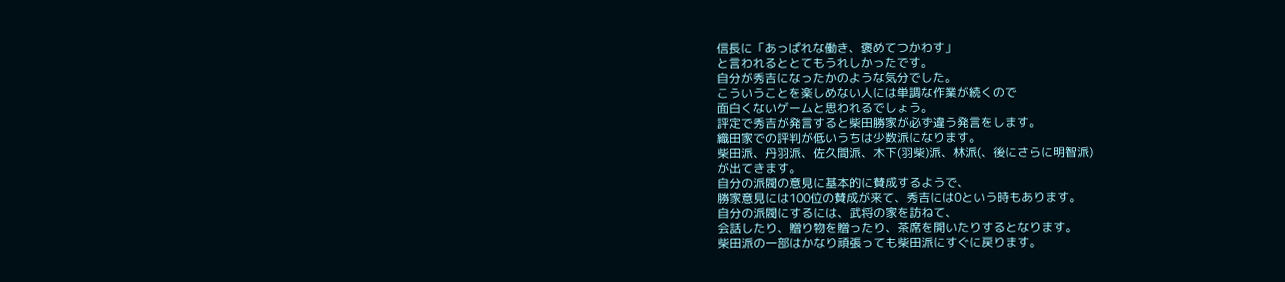信長に「あっぱれな働き、褒めてつかわす」
と言われるととてもうれしかったです。
自分が秀吉になったかのような気分でした。
こういうことを楽しめない人には単調な作業が続くので
面白くないゲームと思われるでしょう。
評定で秀吉が発言すると柴田勝家が必ず違う発言をします。
織田家での評判が低いうちは少数派になります。
柴田派、丹羽派、佐久間派、木下(羽柴)派、林派(、後にさらに明智派)
が出てきます。
自分の派閥の意見に基本的に賛成するようで、
勝家意見には100位の賛成が来て、秀吉には0という時もあります。
自分の派閥にするには、武将の家を訪ねて、
会話したり、贈り物を贈ったり、茶席を開いたりするとなります。
柴田派の一部はかなり頑張っても柴田派にすぐに戻ります。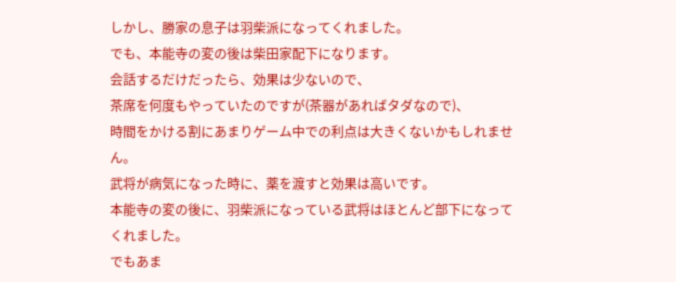しかし、勝家の息子は羽柴派になってくれました。
でも、本能寺の変の後は柴田家配下になります。
会話するだけだったら、効果は少ないので、
茶席を何度もやっていたのですが(茶器があればタダなので)、
時間をかける割にあまりゲーム中での利点は大きくないかもしれません。
武将が病気になった時に、薬を渡すと効果は高いです。
本能寺の変の後に、羽柴派になっている武将はほとんど部下になってくれました。
でもあま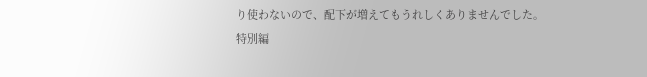り使わないので、配下が増えてもうれしくありませんでした。
特別編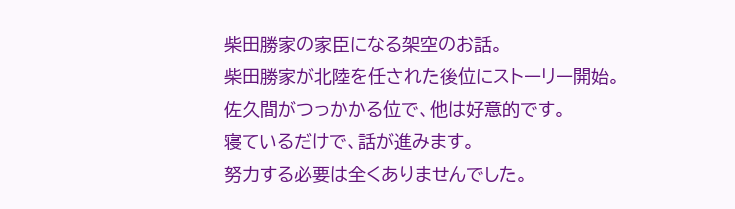柴田勝家の家臣になる架空のお話。
柴田勝家が北陸を任された後位にストーリー開始。
佐久間がつっかかる位で、他は好意的です。
寝ているだけで、話が進みます。
努力する必要は全くありませんでした。